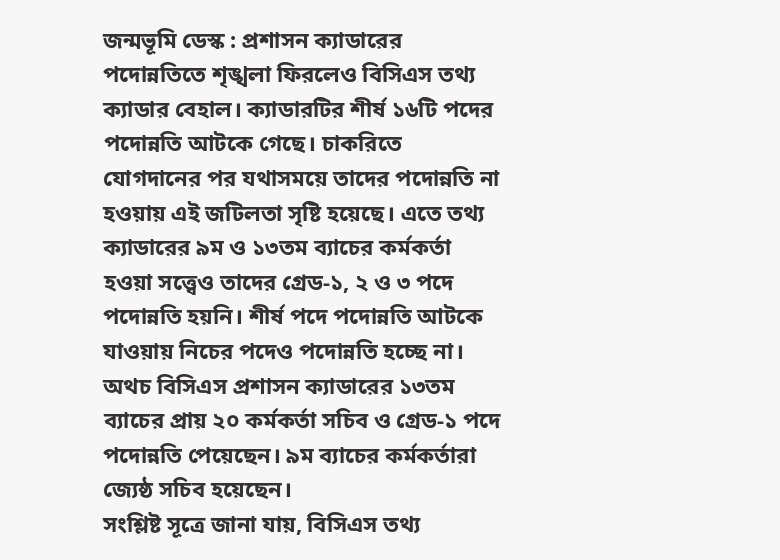জন্মভূমি ডেস্ক : প্রশাসন ক্যাডারের পদোন্নতিতে শৃঙ্খলা ফিরলেও বিসিএস তথ্য ক্যাডার বেহাল। ক্যাডারটির শীর্ষ ১৬টি পদের পদোন্নতি আটকে গেছে। চাকরিতে যোগদানের পর যথাসময়ে তাদের পদোন্নতি না হওয়ায় এই জটিলতা সৃষ্টি হয়েছে। এতে তথ্য ক্যাডারের ৯ম ও ১৩তম ব্যাচের কর্মকর্তা হওয়া সত্ত্বেও তাদের গ্রেড-১, ২ ও ৩ পদে পদোন্নতি হয়নি। শীর্ষ পদে পদোন্নতি আটকে যাওয়ায় নিচের পদেও পদোন্নতি হচ্ছে না। অথচ বিসিএস প্রশাসন ক্যাডারের ১৩তম ব্যাচের প্রায় ২০ কর্মকর্তা সচিব ও গ্রেড-১ পদে পদোন্নতি পেয়েছেন। ৯ম ব্যাচের কর্মকর্তারা জ্যেষ্ঠ সচিব হয়েছেন।
সংশ্লিষ্ট সূত্রে জানা যায়, বিসিএস তথ্য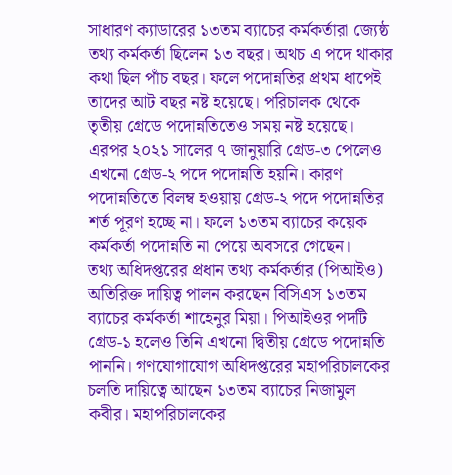সাধারণ ক্যাডারের ১৩তম ব্যাচের কর্মকর্তারা জ্যেষ্ঠ তথ্য কর্মকর্তা ছিলেন ১৩ বছর। অথচ এ পদে থাকার কথা ছিল পাঁচ বছর। ফলে পদোন্নতির প্রথম ধাপেই তাদের আট বছর নষ্ট হয়েছে। পরিচালক থেকে তৃতীয় গ্রেডে পদোন্নতিতেও সময় নষ্ট হয়েছে। এরপর ২০২১ সালের ৭ জানুয়ারি গ্রেড-৩ পেলেও এখনো গ্রেড-২ পদে পদোন্নতি হয়নি। কারণ পদোন্নতিতে বিলম্ব হওয়ায় গ্রেড-২ পদে পদোন্নতির শর্ত পূরণ হচ্ছে না। ফলে ১৩তম ব্যাচের কয়েক কর্মকর্তা পদোন্নতি না পেয়ে অবসরে গেছেন।
তথ্য অধিদপ্তরের প্রধান তথ্য কর্মকর্তার (পিআইও) অতিরিক্ত দায়িত্ব পালন করছেন বিসিএস ১৩তম ব্যাচের কর্মকর্তা শাহেনুর মিয়া। পিআইওর পদটি গ্রেড-১ হলেও তিনি এখনো দ্বিতীয় গ্রেডে পদোন্নতি পাননি। গণযোগাযোগ অধিদপ্তরের মহাপরিচালকের চলতি দায়িত্বে আছেন ১৩তম ব্যাচের নিজামুল কবীর। মহাপরিচালকের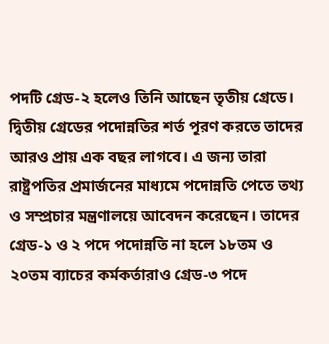পদটি গ্রেড-২ হলেও তিনি আছেন তৃতীয় গ্রেডে।
দ্বিতীয় গ্রেডের পদোন্নতির শর্ত পূরণ করতে তাদের আরও প্রায় এক বছর লাগবে। এ জন্য তারা রাষ্ট্রপতির প্রমার্জনের মাধ্যমে পদোন্নতি পেতে তথ্য ও সম্প্রচার মন্ত্রণালয়ে আবেদন করেছেন। তাদের গ্রেড-১ ও ২ পদে পদোন্নতি না হলে ১৮তম ও ২০তম ব্যাচের কর্মকর্তারাও গ্রেড-৩ পদে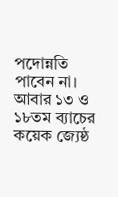পদোন্নতি পাবেন না। আবার ১৩ ও ১৮তম ব্যাচের কয়েক জ্যেষ্ঠ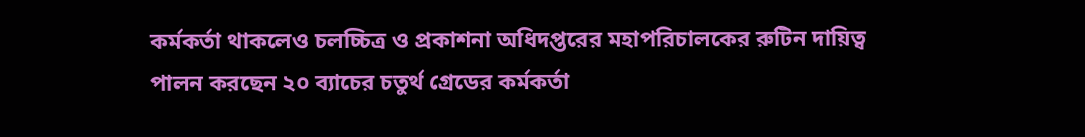কর্মকর্তা থাকলেও চলচ্চিত্র ও প্রকাশনা অধিদপ্তরের মহাপরিচালকের রুটিন দায়িত্ব পালন করছেন ২০ ব্যাচের চতুর্থ গ্রেডের কর্মকর্তা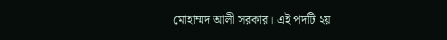মোহাম্মদ আলী সরকার। এই পদটি ২য়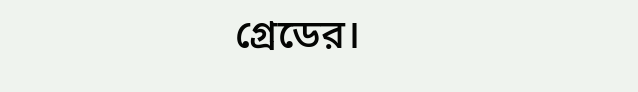গ্রেডের।